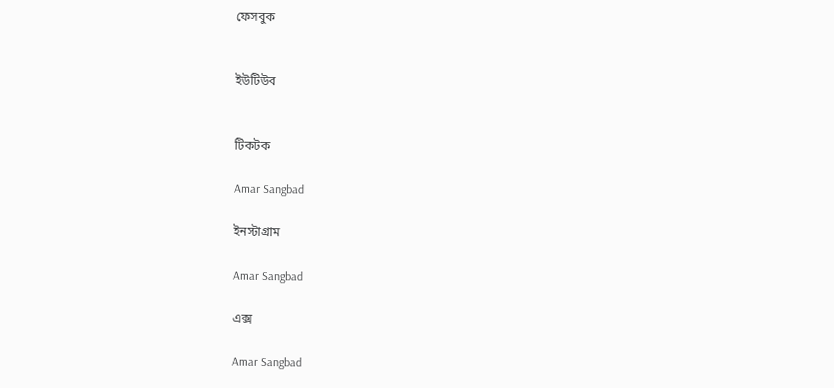ফেসবুক


ইউটিউব


টিকটক

Amar Sangbad

ইনস্টাগ্রাম

Amar Sangbad

এক্স

Amar Sangbad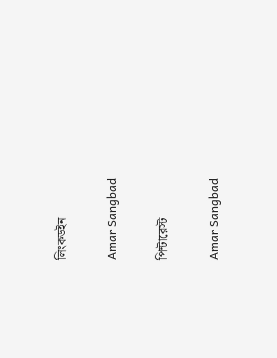লিংকডইন

Amar Sangbad

পিন্টারেস্ট

Amar Sangbad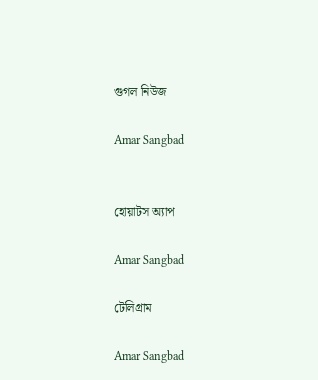গুগল নিউজ

Amar Sangbad


হোয়াটস অ্যাপ

Amar Sangbad

টেলিগ্রাম

Amar Sangbad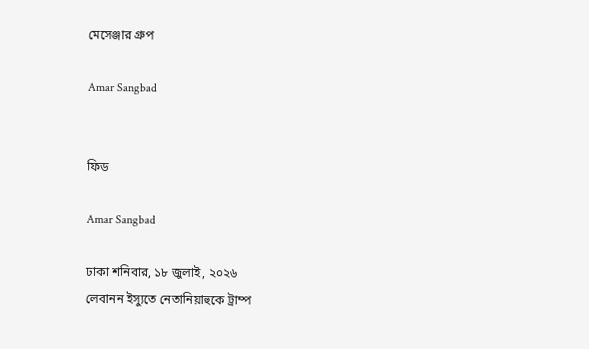মেসেঞ্জার গ্রুপ

Amar Sangbad


ফিড

Amar Sangbad

ঢাকা শনিবার, ১৮ জুলাই, ২০২৬
লেবানন ইস্যুতে নেতানিয়াহুকে ট্রাম্প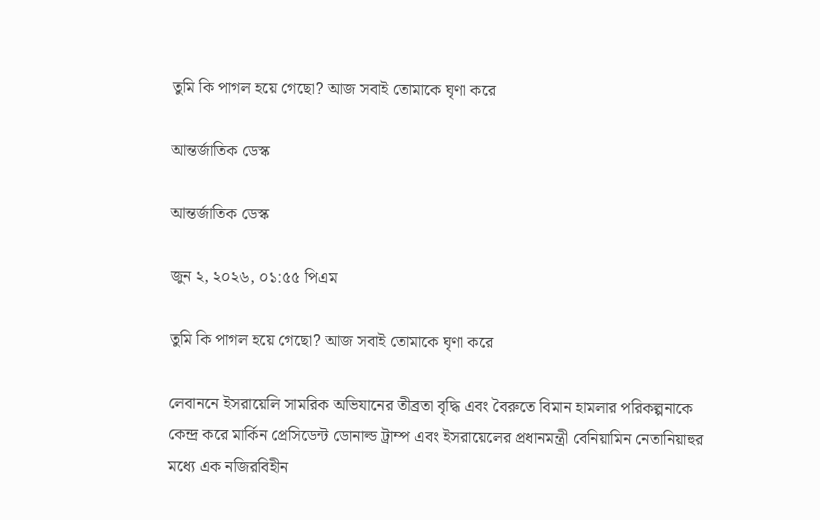তুমি কি পাগল হয়ে গেছো? আজ সবাই তোমাকে ঘৃণা করে

আন্তর্জাতিক ডেস্ক

আন্তর্জাতিক ডেস্ক

জুন ২, ২০২৬, ০১:৫৫ পিএম

তুমি কি পাগল হয়ে গেছো? আজ সবাই তোমাকে ঘৃণা করে

লেবাননে ইসরায়েলি সামরিক অভিযানের তীব্রতা বৃদ্ধি এবং বৈরুতে বিমান হামলার পরিকল্পনাকে কেন্দ্র করে মার্কিন প্রেসিডেন্ট ডোনাল্ড ট্রাম্প এবং ইসরায়েলের প্রধানমন্ত্রী বেনিয়ামিন নেতানিয়াহুর মধ্যে এক নজিরবিহীন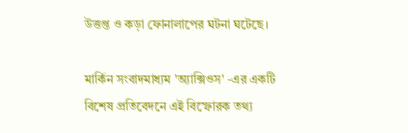উত্তপ্ত ও কড়া ফোনালাপের ঘটনা ঘটেছে।

মার্কিন সংবাদমাধ্যম 'অ্যাক্সিওস' -এর একটি বিশেষ প্রতিবেদনে এই বিস্ফোরক তথ্য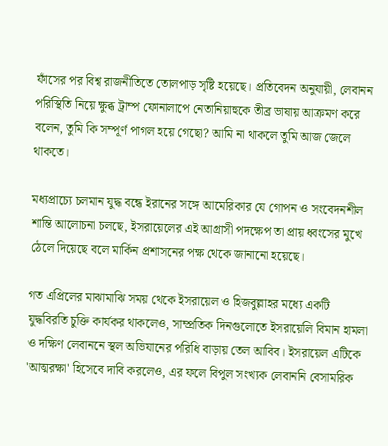ফাঁসের পর বিশ্ব রাজনীতিতে তোলপাড় সৃষ্টি হয়েছে। প্রতিবেদন অনুযায়ী, লেবানন পরিস্থিতি নিয়ে ক্ষুব্ধ ট্রাম্প ফোনালাপে নেতানিয়াহুকে তীব্র ভাষায় আক্রমণ করে বলেন, তুমি কি সম্পূর্ণ পাগল হয়ে গেছো? আমি না থাকলে তুমি আজ জেলে থাকতে।

মধ্যপ্রাচ্যে চলমান যুদ্ধ বন্ধে ইরানের সঙ্গে আমেরিকার যে গোপন ও সংবেদনশীল শান্তি আলোচনা চলছে, ইসরায়েলের এই আগ্রাসী পদক্ষেপ তা প্রায় ধ্বংসের মুখে ঠেলে দিয়েছে বলে মার্কিন প্রশাসনের পক্ষ থেকে জানানো হয়েছে।

গত এপ্রিলের মাঝামাঝি সময় থেকে ইসরায়েল ও হিজবুল্লাহর মধ্যে একটি যুদ্ধবিরতি চুক্তি কার্যকর থাকলেও, সাম্প্রতিক দিনগুলোতে ইসরায়েলি বিমান হামলা ও দক্ষিণ লেবাননে স্থল অভিযানের পরিধি বাড়ায় তেল আবিব। ইসরায়েল এটিকে 'আত্মরক্ষা' হিসেবে দাবি করলেও, এর ফলে বিপুল সংখ্যক লেবাননি বেসামরিক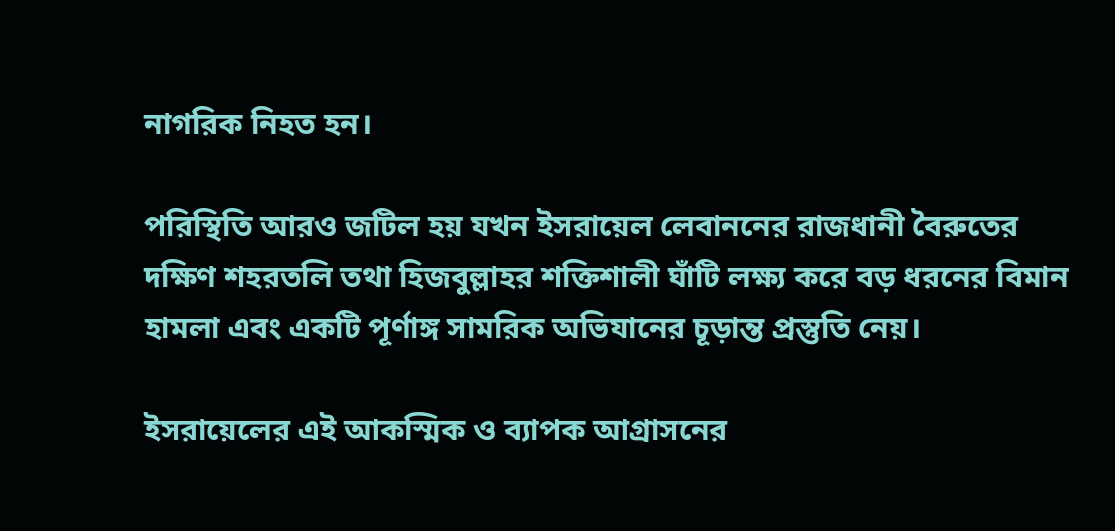নাগরিক নিহত হন।

পরিস্থিতি আরও জটিল হয় যখন ইসরায়েল লেবাননের রাজধানী বৈরুতের দক্ষিণ শহরতলি তথা হিজবুল্লাহর শক্তিশালী ঘাঁটি লক্ষ্য করে বড় ধরনের বিমান হামলা এবং একটি পূর্ণাঙ্গ সামরিক অভিযানের চূড়ান্ত প্রস্তুতি নেয়।

ইসরায়েলের এই আকস্মিক ও ব্যাপক আগ্রাসনের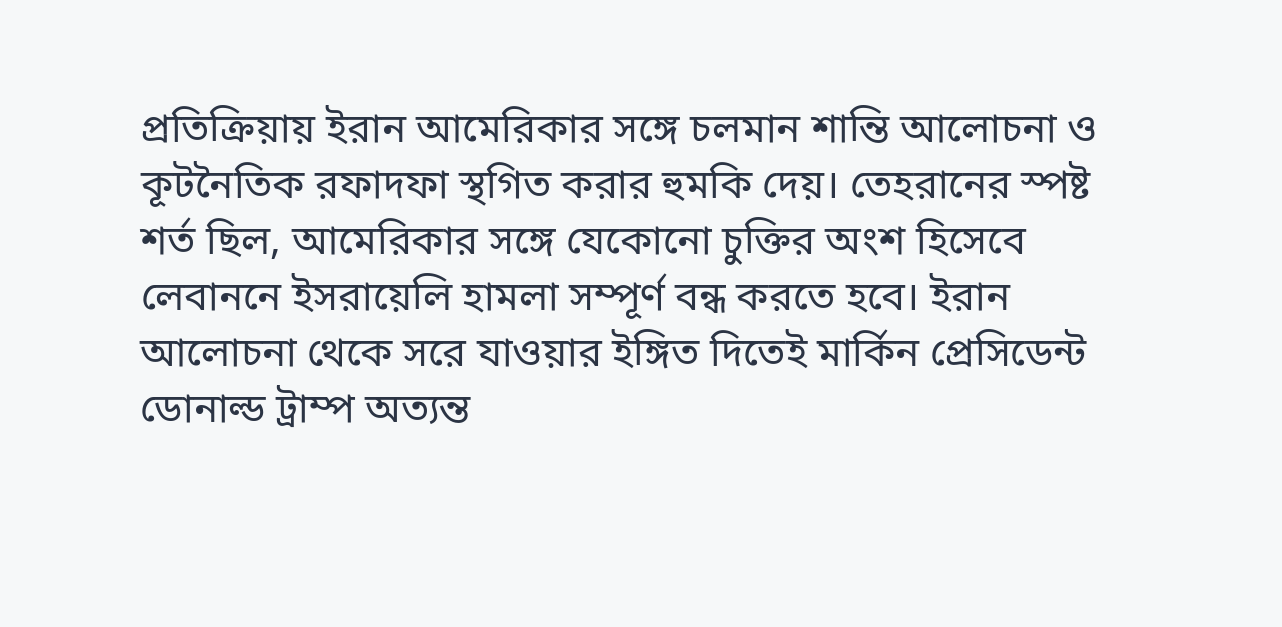প্রতিক্রিয়ায় ইরান আমেরিকার সঙ্গে চলমান শান্তি আলোচনা ও কূটনৈতিক রফাদফা স্থগিত করার হুমকি দেয়। তেহরানের স্পষ্ট শর্ত ছিল, আমেরিকার সঙ্গে যেকোনো চুক্তির অংশ হিসেবে লেবাননে ইসরায়েলি হামলা সম্পূর্ণ বন্ধ করতে হবে। ইরান আলোচনা থেকে সরে যাওয়ার ইঙ্গিত দিতেই মার্কিন প্রেসিডেন্ট ডোনাল্ড ট্রাম্প অত্যন্ত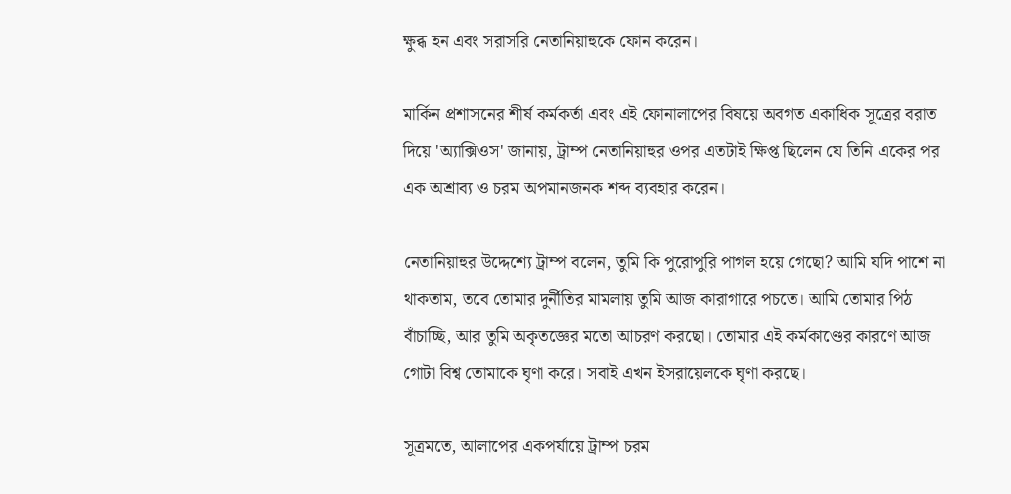ক্ষুব্ধ হন এবং সরাসরি নেতানিয়াহুকে ফোন করেন।

মার্কিন প্রশাসনের শীর্ষ কর্মকর্তা এবং এই ফোনালাপের বিষয়ে অবগত একাধিক সূত্রের বরাত দিয়ে 'অ্যাক্সিওস' জানায়, ট্রাম্প নেতানিয়াহুর ওপর এতটাই ক্ষিপ্ত ছিলেন যে তিনি একের পর এক অশ্রাব্য ও চরম অপমানজনক শব্দ ব্যবহার করেন।

নেতানিয়াহুর উদ্দেশ্যে ট্রাম্প বলেন, তুমি কি পুরোপুরি পাগল হয়ে গেছো? আমি যদি পাশে না থাকতাম, তবে তোমার দুর্নীতির মামলায় তুমি আজ কারাগারে পচতে। আমি তোমার পিঠ বাঁচাচ্ছি, আর তুমি অকৃতজ্ঞের মতো আচরণ করছো। তোমার এই কর্মকাণ্ডের কারণে আজ গোটা বিশ্ব তোমাকে ঘৃণা করে। সবাই এখন ইসরায়েলকে ঘৃণা করছে।

সূত্রমতে, আলাপের একপর্যায়ে ট্রাম্প চরম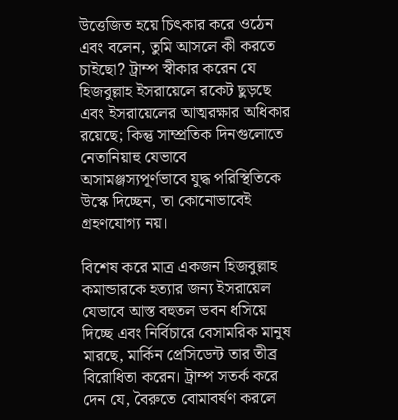উত্তেজিত হয়ে চিৎকার করে ওঠেন এবং বলেন, তুমি আসলে কী করতে চাইছো? ট্রাম্প স্বীকার করেন যে হিজবুল্লাহ ইসরায়েলে রকেট ছুড়ছে এবং ইসরায়েলের আত্মরক্ষার অধিকার রয়েছে; কিন্তু সাম্প্রতিক দিনগুলোতে নেতানিয়াহু যেভাবে অসামঞ্জস্যপূর্ণভাবে যুদ্ধ পরিস্থিতিকে উস্কে দিচ্ছেন, তা কোনোভাবেই গ্রহণযোগ্য নয়।

বিশেষ করে মাত্র একজন হিজবুল্লাহ কমান্ডারকে হত্যার জন্য ইসরায়েল যেভাবে আস্ত বহুতল ভবন ধসিয়ে দিচ্ছে এবং নির্বিচারে বেসামরিক মানুষ মারছে, মার্কিন প্রেসিডেন্ট তার তীব্র বিরোধিতা করেন। ট্রাম্প সতর্ক করে দেন যে, বৈরুতে বোমাবর্ষণ করলে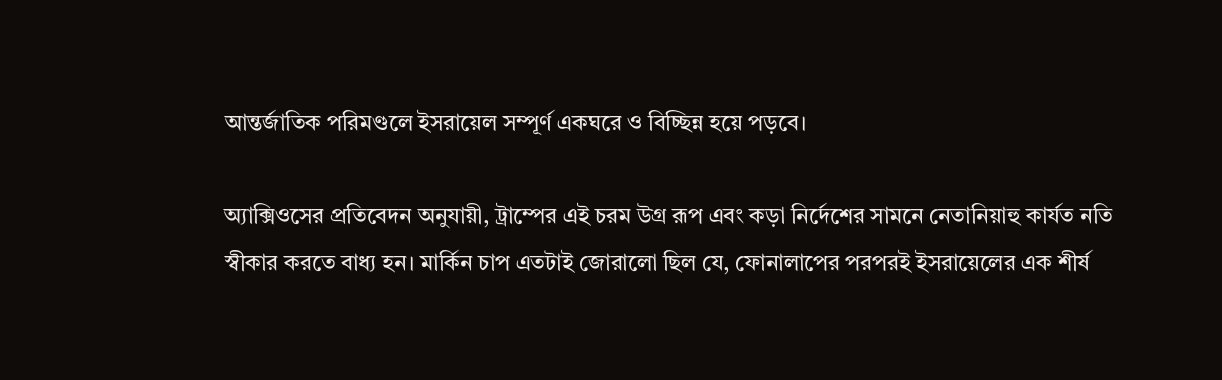আন্তর্জাতিক পরিমণ্ডলে ইসরায়েল সম্পূর্ণ একঘরে ও বিচ্ছিন্ন হয়ে পড়বে।

অ্যাক্সিওসের প্রতিবেদন অনুযায়ী, ট্রাম্পের এই চরম উগ্র রূপ এবং কড়া নির্দেশের সামনে নেতানিয়াহু কার্যত নতি স্বীকার করতে বাধ্য হন। মার্কিন চাপ এতটাই জোরালো ছিল যে, ফোনালাপের পরপরই ইসরায়েলের এক শীর্ষ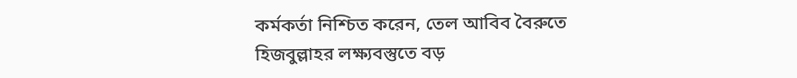কর্মকর্তা নিশ্চিত করেন, তেল আবিব বৈরুতে হিজবুল্লাহর লক্ষ্যবস্তুতে বড়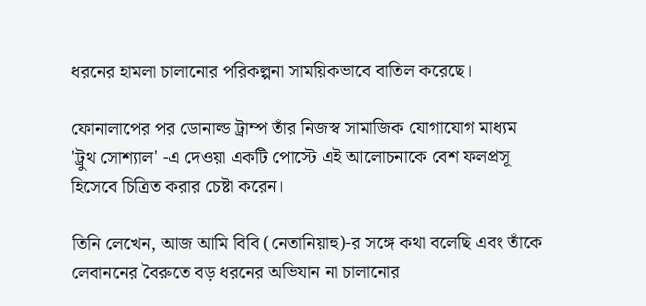ধরনের হামলা চালানোর পরিকল্পনা সাময়িকভাবে বাতিল করেছে।

ফোনালাপের পর ডোনাল্ড ট্রাম্প তাঁর নিজস্ব সামাজিক যোগাযোগ মাধ্যম 'ট্রুথ সোশ্যাল' -এ দেওয়া একটি পোস্টে এই আলোচনাকে বেশ ফলপ্রসূ হিসেবে চিত্রিত করার চেষ্টা করেন।

তিনি লেখেন, আজ আমি বিবি (নেতানিয়াহু)-র সঙ্গে কথা বলেছি এবং তাঁকে লেবাননের বৈরুতে বড় ধরনের অভিযান না চালানোর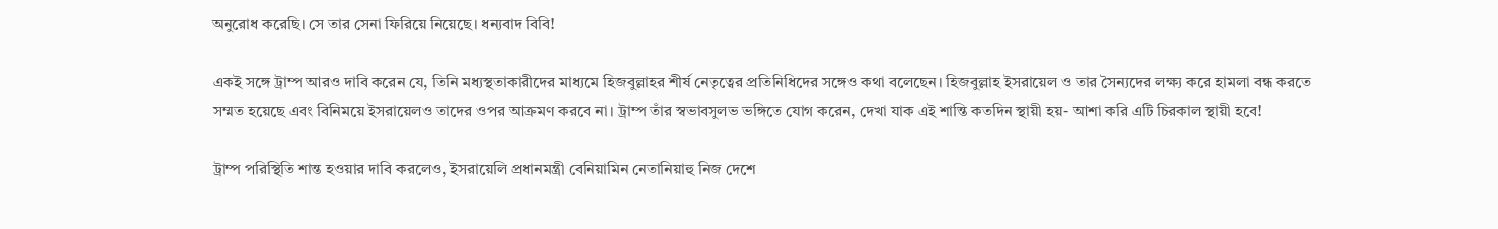অনুরোধ করেছি। সে তার সেনা ফিরিয়ে নিয়েছে। ধন্যবাদ বিবি!

একই সঙ্গে ট্রাম্প আরও দাবি করেন যে, তিনি মধ্যস্থতাকারীদের মাধ্যমে হিজবুল্লাহর শীর্ষ নেতৃত্বের প্রতিনিধিদের সঙ্গেও কথা বলেছেন। হিজবুল্লাহ ইসরায়েল ও তার সৈন্যদের লক্ষ্য করে হামলা বন্ধ করতে সম্মত হয়েছে এবং বিনিময়ে ইসরায়েলও তাদের ওপর আক্রমণ করবে না। ট্রাম্প তাঁর স্বভাবসুলভ ভঙ্গিতে যোগ করেন, দেখা যাক এই শান্তি কতদিন স্থায়ী হয়- আশা করি এটি চিরকাল স্থায়ী হবে!

ট্রাম্প পরিস্থিতি শান্ত হওয়ার দাবি করলেও, ইসরায়েলি প্রধানমন্ত্রী বেনিয়ামিন নেতানিয়াহু নিজ দেশে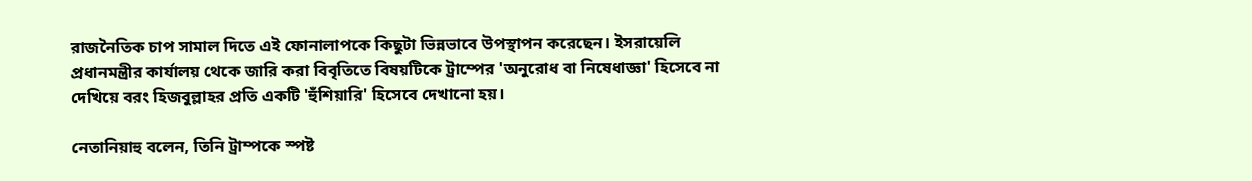রাজনৈতিক চাপ সামাল দিতে এই ফোনালাপকে কিছুটা ভিন্নভাবে উপস্থাপন করেছেন। ইসরায়েলি প্রধানমন্ত্রীর কার্যালয় থেকে জারি করা বিবৃতিতে বিষয়টিকে ট্রাম্পের 'অনুরোধ বা নিষেধাজ্ঞা' হিসেবে না দেখিয়ে বরং হিজবুল্লাহর প্রতি একটি 'হুঁশিয়ারি' হিসেবে দেখানো হয়।

নেতানিয়াহু বলেন, তিনি ট্রাম্পকে স্পষ্ট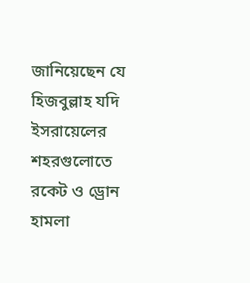জানিয়েছেন যে হিজবুল্লাহ যদি ইসরায়েলের শহরগুলোতে রকেট ও ড্রোন হামলা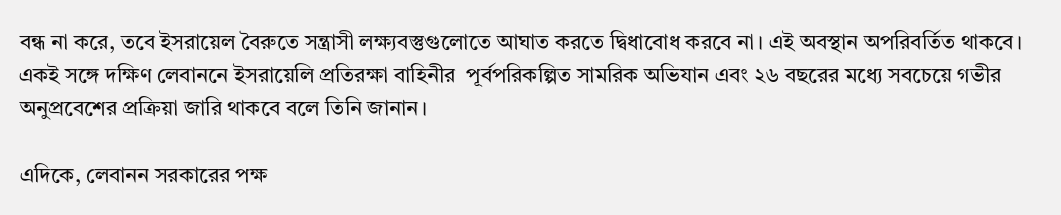বন্ধ না করে, তবে ইসরায়েল বৈরুতে সন্ত্রাসী লক্ষ্যবস্তুগুলোতে আঘাত করতে দ্বিধাবোধ করবে না। এই অবস্থান অপরিবর্তিত থাকবে। একই সঙ্গে দক্ষিণ লেবাননে ইসরায়েলি প্রতিরক্ষা বাহিনীর  পূর্বপরিকল্পিত সামরিক অভিযান এবং ২৬ বছরের মধ্যে সবচেয়ে গভীর অনুপ্রবেশের প্রক্রিয়া জারি থাকবে বলে তিনি জানান।

এদিকে, লেবানন সরকারের পক্ষ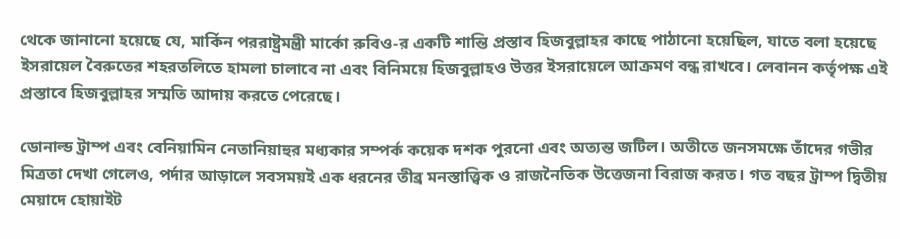থেকে জানানো হয়েছে যে, মার্কিন পররাষ্ট্রমন্ত্রী মার্কো রুবিও-র একটি শান্তি প্রস্তাব হিজবুল্লাহর কাছে পাঠানো হয়েছিল, যাতে বলা হয়েছে ইসরায়েল বৈরুতের শহরতলিতে হামলা চালাবে না এবং বিনিময়ে হিজবুল্লাহও উত্তর ইসরায়েলে আক্রমণ বন্ধ রাখবে। লেবানন কর্তৃপক্ষ এই প্রস্তাবে হিজবুল্লাহর সম্মতি আদায় করতে পেরেছে।

ডোনাল্ড ট্রাম্প এবং বেনিয়ামিন নেতানিয়াহুর মধ্যকার সম্পর্ক কয়েক দশক পুরনো এবং অত্যন্ত জটিল। অতীতে জনসমক্ষে তাঁদের গভীর মিত্রতা দেখা গেলেও, পর্দার আড়ালে সবসময়ই এক ধরনের তীব্র মনস্তাত্ত্বিক ও রাজনৈতিক উত্তেজনা বিরাজ করত। গত বছর ট্রাম্প দ্বিতীয় মেয়াদে হোয়াইট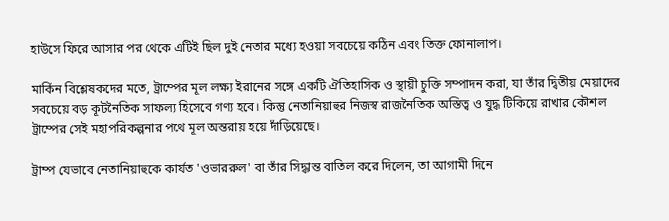হাউসে ফিরে আসার পর থেকে এটিই ছিল দুই নেতার মধ্যে হওয়া সবচেয়ে কঠিন এবং তিক্ত ফোনালাপ।

মার্কিন বিশ্লেষকদের মতে, ট্রাম্পের মূল লক্ষ্য ইরানের সঙ্গে একটি ঐতিহাসিক ও স্থায়ী চুক্তি সম্পাদন করা, যা তাঁর দ্বিতীয় মেয়াদের সবচেয়ে বড় কূটনৈতিক সাফল্য হিসেবে গণ্য হবে। কিন্তু নেতানিয়াহুর নিজস্ব রাজনৈতিক অস্তিত্ব ও যুদ্ধ টিকিয়ে রাখার কৌশল ট্রাম্পের সেই মহাপরিকল্পনার পথে মূল অন্তরায় হয়ে দাঁড়িয়েছে।

ট্রাম্প যেভাবে নেতানিয়াহুকে কার্যত 'ওভাররুল' বা তাঁর সিদ্ধান্ত বাতিল করে দিলেন, তা আগামী দিনে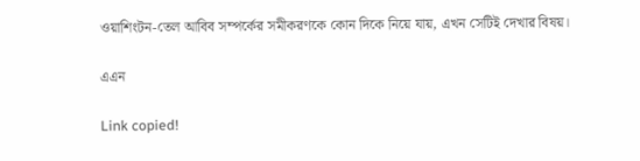ওয়াশিংটন-তেল আবিব সম্পর্কের সমীকরণকে কোন দিকে নিয়ে যায়, এখন সেটিই দেখার বিষয়।

এএন

Link copied!